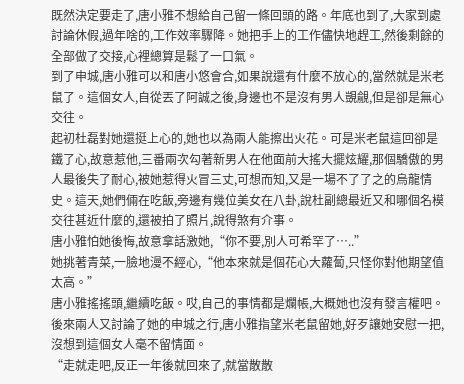既然決定要走了,唐小雅不想給自己留一條回頭的路。年底也到了,大家到處討論休假,過年啥的,工作效率驟降。她把手上的工作儘快地趕工,然後剩餘的全部做了交接,心裡總算是鬆了一口氣。
到了申城,唐小雅可以和唐小悠會合,如果說還有什麼不放心的,當然就是米老鼠了。這個女人,自從丟了阿誠之後,身邊也不是沒有男人覬覦,但是卻是無心交往。
起初杜磊對她還挺上心的,她也以為兩人能擦出火花。可是米老鼠這回卻是鐵了心,故意惹他,三番兩次勾著新男人在他面前大搖大擺炫耀,那個驕傲的男人最後失了耐心,被她惹得火冒三丈,可想而知,又是一場不了了之的烏龍情史。這天,她們倆在吃飯,旁邊有幾位美女在八卦,說杜副總最近又和哪個名模交往甚近什麼的,還被拍了照片,說得煞有介事。
唐小雅怕她後悔,故意拿話激她,“你不要,別人可希罕了…..”
她挑著青菜,一臉地漫不經心,“他本來就是個花心大蘿蔔,只怪你對他期望值太高。”
唐小雅搖搖頭,繼續吃飯。哎,自己的事情都是爛帳,大概她也沒有發言權吧。
後來兩人又討論了她的申城之行,唐小雅指望米老鼠留她,好歹讓她安慰一把,沒想到這個女人毫不留情面。
“走就走吧,反正一年後就回來了,就當散散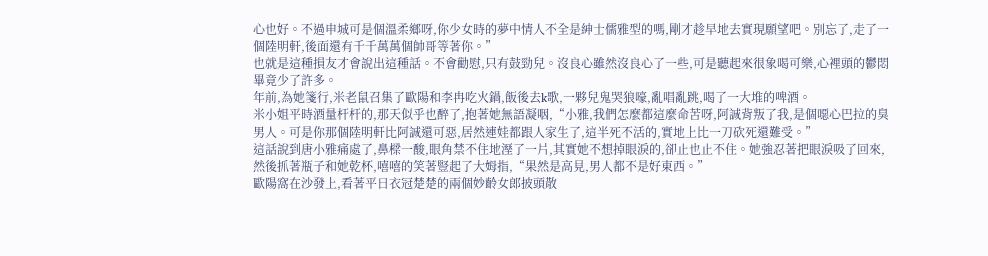心也好。不過申城可是個溫柔鄉呀,你少女時的夢中情人不全是紳士儒雅型的嗎,剛才趁早地去實現願望吧。別忘了,走了一個陸明軒,後面還有千千萬萬個帥哥等著你。”
也就是這種損友才會說出這種話。不會勸慰,只有鼓勁兒。沒良心雖然沒良心了一些,可是聽起來很象喝可樂,心裡頭的鬱悶畢竟少了許多。
年前,為她箋行,米老鼠召集了歐陽和李冉吃火鍋,飯後去k歌,一夥兒鬼哭狼嚎,亂唱亂跳,喝了一大堆的啤酒。
米小姐平時酒量杆杆的,那天似乎也醉了,抱著她無語凝咽,“小雅,我們怎麼都這麼命苦呀,阿誠背叛了我,是個噁心巴拉的臭男人。可是你那個陸明軒比阿誠還可惡,居然連娃都跟人家生了,這半死不活的,實地上比一刀砍死還難受。”
這話說到唐小雅痛處了,鼻樑一酸,眼角禁不住地溼了一片,其實她不想掉眼淚的,卻止也止不住。她強忍著把眼淚吸了回來,然後抓著瓶子和她乾杯,嘻嘻的笑著豎起了大姆指,“果然是高見,男人都不是好東西。”
歐陽窩在沙發上,看著平日衣冠楚楚的兩個妙齡女郎披頭散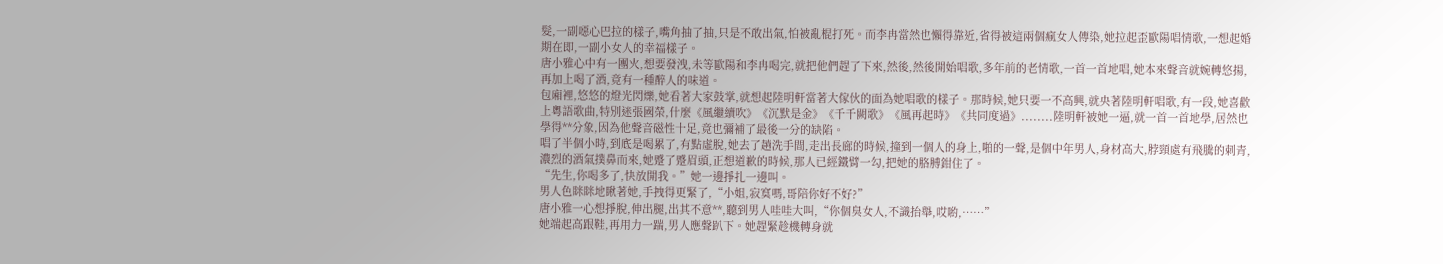髮,一副噁心巴拉的樣子,嘴角抽了抽,只是不敢出氣,怕被亂棍打死。而李冉當然也懶得靠近,省得被這兩個瘋女人傳染,她拉起歪歐陽唱情歌,一想起婚期在即,一副小女人的幸福樣子。
唐小雅心中有一團火,想要發洩,未等歐陽和李冉喝完,就把他們趕了下來,然後,然後開始唱歌,多年前的老情歌,一首一首地唱,她本來聲音就婉轉悠揚,再加上喝了酒,竟有一種醉人的味道。
包廂裡,悠悠的燈光閃爍,她看著大家鼓掌,就想起陸明軒當著大傢伙的面為她唱歌的樣子。那時候,她只要一不高興,就央著陸明軒唱歌,有一段,她喜歡上粵語歌曲,特別迷張國榮,什麼《風繼續吹》《沉默是金》《千千闕歌》《風再起時》《共同度過》........陸明軒被她一逼,就一首一首地學,居然也學得**分象,因為他聲音磁性十足,竟也彌補了最後一分的缺陷。
唱了半個小時,到底是喝累了,有點虛脫,她去了趟洗手間,走出長廊的時候,撞到一個人的身上,啪的一聲,是個中年男人,身材高大,脖頸處有飛騰的刺青,濃烈的酒氣撲鼻而來,她蹙了蹙眉頭,正想道歉的時候,那人已經鐵臂一勾,把她的胳膊鉗住了。
“先生,你喝多了,快放開我。”她一邊掙扎一邊叫。
男人色眯眯地瞅著她,手拽得更緊了,“小姐,寂寞嗎,哥陪你好不好?”
唐小雅一心想掙脫,伸出腿,出其不意**,聽到男人哇哇大叫,“你個臭女人,不識抬舉,哎喲,……”
她端起高跟鞋,再用力一踹,男人應聲趴下。她趕緊趁機轉身就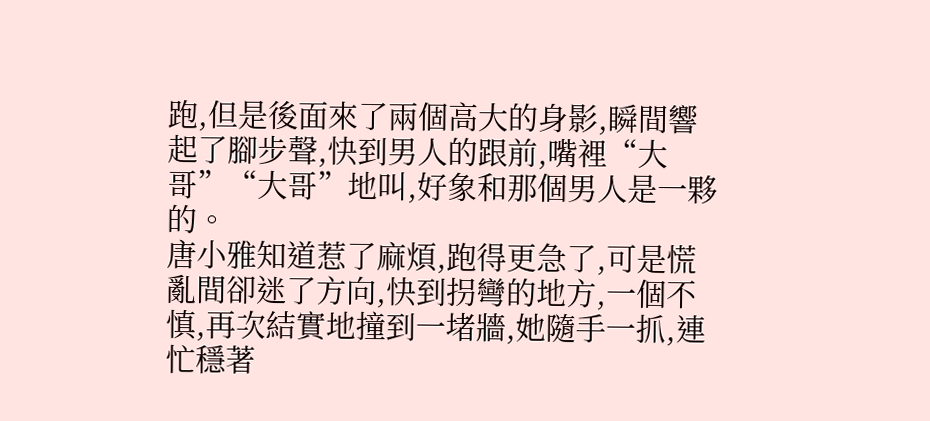跑,但是後面來了兩個高大的身影,瞬間響起了腳步聲,快到男人的跟前,嘴裡“大哥”“大哥”地叫,好象和那個男人是一夥的。
唐小雅知道惹了麻煩,跑得更急了,可是慌亂間卻迷了方向,快到拐彎的地方,一個不慎,再次結實地撞到一堵牆,她隨手一抓,連忙穩著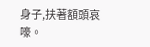身子,扶著額頭哀嚎。